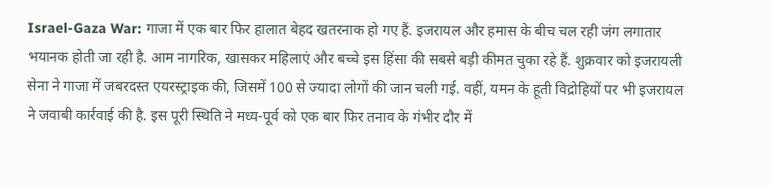Israel-Gaza War: गाजा में एक बार फिर हालात बेहद खतरनाक हो गए हैं. इजरायल और हमास के बीच चल रही जंग लगातार भयानक होती जा रही है. आम नागरिक, खासकर महिलाएं और बच्चे इस हिंसा की सबसे बड़ी कीमत चुका रहे हैं. शुक्रवार को इजरायली सेना ने गाजा में जबरदस्त एयरस्ट्राइक की, जिसमें 100 से ज्यादा लोगों की जान चली गई. वहीं, यमन के हूती विद्रोहियों पर भी इजरायल ने जवाबी कार्रवाई की है. इस पूरी स्थिति ने मध्य-पूर्व को एक बार फिर तनाव के गंभीर दौर में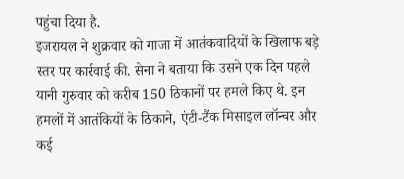पहुंचा दिया है.
इजरायल ने शुक्रवार को गाजा में आतंकवादियों के खिलाफ बड़े स्तर पर कार्रवाई की. सेना ने बताया कि उसने एक दिन पहले यानी गुरुवार को करीब 150 ठिकानों पर हमले किए थे. इन हमलों में आतंकियों के ठिकाने, एंटी-टैंक मिसाइल लॉन्चर और कई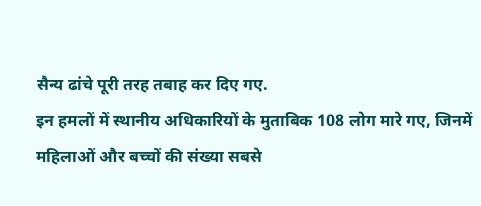सैन्य ढांचे पूरी तरह तबाह कर दिए गए.
इन हमलों में स्थानीय अधिकारियों के मुताबिक 108 लोग मारे गए, जिनमें महिलाओं और बच्चों की संख्या सबसे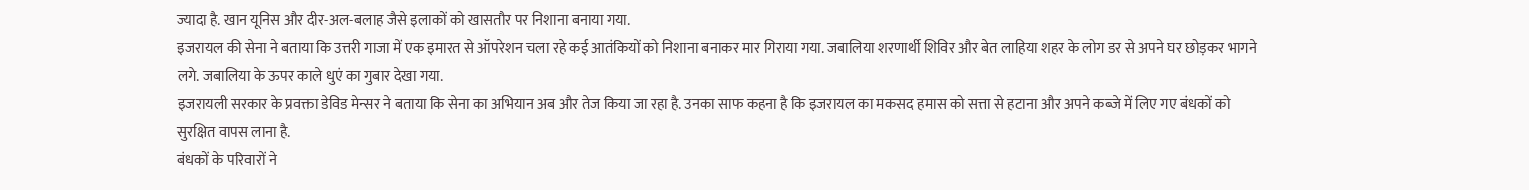ज्यादा है. खान यूनिस और दीर-अल-बलाह जैसे इलाकों को खासतौर पर निशाना बनाया गया.
इजरायल की सेना ने बताया कि उत्तरी गाजा में एक इमारत से ऑपरेशन चला रहे कई आतंकियों को निशाना बनाकर मार गिराया गया. जबालिया शरणार्थी शिविर और बेत लाहिया शहर के लोग डर से अपने घर छोड़कर भागने लगे. जबालिया के ऊपर काले धुएं का गुबार देखा गया.
इजरायली सरकार के प्रवक्ता डेविड मेन्सर ने बताया कि सेना का अभियान अब और तेज किया जा रहा है. उनका साफ कहना है कि इजरायल का मकसद हमास को सत्ता से हटाना और अपने कब्जे में लिए गए बंधकों को सुरक्षित वापस लाना है.
बंधकों के परिवारों ने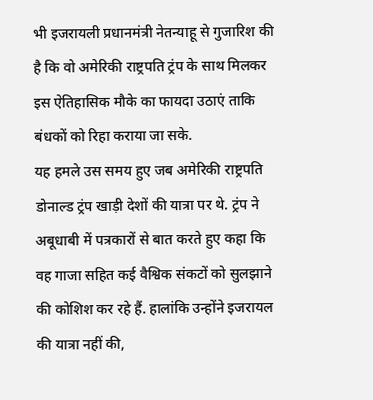भी इजरायली प्रधानमंत्री नेतन्याहू से गुजारिश की है कि वो अमेरिकी राष्ट्रपति ट्रंप के साथ मिलकर इस ऐतिहासिक मौके का फायदा उठाएं ताकि बंधकों को रिहा कराया जा सके.
यह हमले उस समय हुए जब अमेरिकी राष्ट्रपति डोनाल्ड ट्रंप खाड़ी देशों की यात्रा पर थे. ट्रंप ने अबूधाबी में पत्रकारों से बात करते हुए कहा कि वह गाजा सहित कई वैश्विक संकटों को सुलझाने की कोशिश कर रहे हैं. हालांकि उन्होंने इजरायल की यात्रा नहीं की,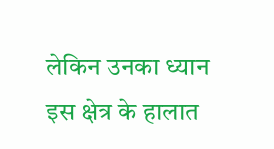लेकिन उनका ध्यान इस क्षेत्र के हालात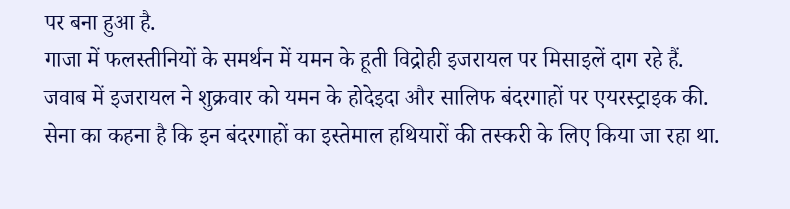पर बना हुआ है.
गाजा में फलस्तीनियों के समर्थन में यमन के हूती विद्रोही इजरायल पर मिसाइलें दाग रहे हैं. जवाब में इजरायल ने शुक्रवार को यमन के होदेइदा और सालिफ बंदरगाहों पर एयरस्ट्राइक की. सेना का कहना है कि इन बंदरगाहों का इस्तेमाल हथियारों की तस्करी के लिए किया जा रहा था.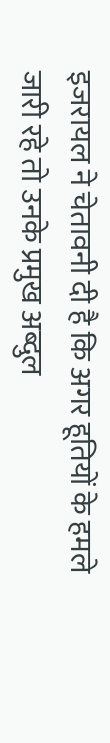इजरायल ने चेतावनी दी है कि अगर हूतियों के हमले जारी रहे तो उनके प्रमुख अब्दुल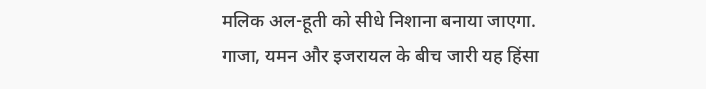मलिक अल-हूती को सीधे निशाना बनाया जाएगा.
गाजा, यमन और इजरायल के बीच जारी यह हिंसा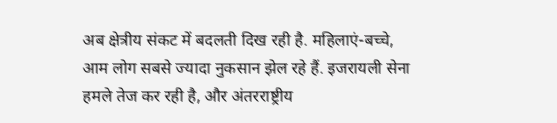अब क्षेत्रीय संकट में बदलती दिख रही है. महिलाएं-बच्चे, आम लोग सबसे ज्यादा नुकसान झेल रहे हैं. इजरायली सेना हमले तेज कर रही है, और अंतरराष्ट्रीय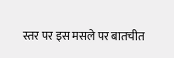स्तर पर इस मसले पर बातचीत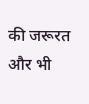की जरूरत और भी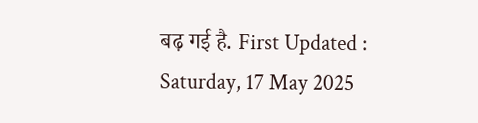बढ़ गई है. First Updated : Saturday, 17 May 2025